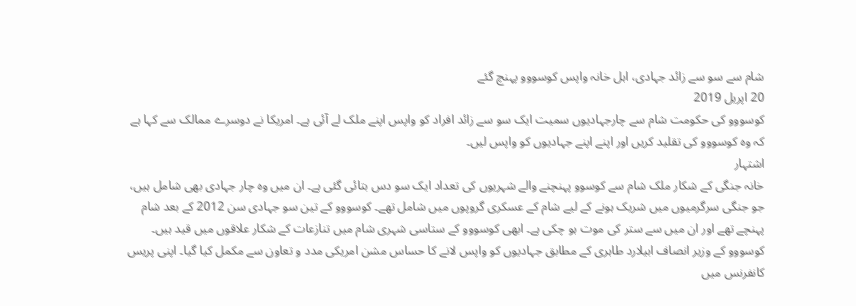شام سے سو سے زائد جہادی، اہل خانہ واپس کوسووو پہنچ گئے
20 اپریل 2019
کوسووو کی حکومت شام سے چارجہادیوں سمیت ایک سو سے زائد افراد کو واپس اپنے ملک لے آئی ہے۔ امریکا نے دوسرے ممالک سے کہا ہے کہ وہ کوسووو کی تقلید کریں اور اپنے اپنے جہادیوں کو واپس لیں۔
اشتہار
خانہ جنگی کے شکار ملک شام سے کوسوو پہنچنے والے شہریوں کی تعداد ایک سو دس بتائی گئی ہے۔ ان میں وہ چار جہادی بھی شامل ہیں، جو جنگی سرگرمیوں میں شریک ہونے کے لیے شام کے عسکری گروپوں میں شامل تھے۔ کوسووو کے تین سو جہادی سن 2012 کے بعد شام پہنچے تھے اور ان میں سے ستر کی موت ہو چکی ہے۔ ابھی کوسووو کے ستاسی شہری شام میں تنازعات کے شکار علاقوں میں قید ہیں۔
کوسووو کے وزیر انصاف ابیلارد طاہری کے مطابق جہادیوں کو واپس لانے کا حساس مشن امریکی مدد و تعاون سے مکمل کیا گیا۔ اپنی پریس کانفرنس میں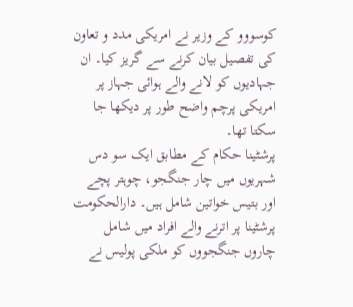کوسووو کے وزیر نے امریکی مدد و تعاون کی تفصیل بیان کرنے سے گریز کیا۔ ان جہادیوں کو لانے والے ہوائی جہاز پر امریکی پرچم واضح طور پر دیکھا جا سکتا تھا۔
پرشٹینا حکام کے مطابق ایک سو دس شہریوں میں چار جنگجو، چوہتر پچے اور بتیس خواتین شامل ہیں۔ دارالحکومت پرشٹینا پر اترنے والے افراد میں شامل چاروں جنگجووں کو ملکی پولیس نے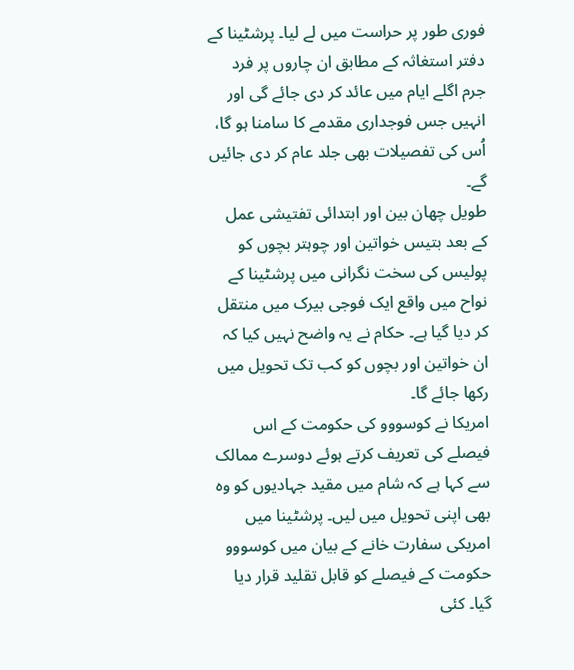فوری طور پر حراست میں لے لیا۔ پرشٹینا کے دفتر استغاثہ کے مطابق ان چاروں پر فرد جرم اگلے ایام میں عائد کر دی جائے گی اور انہیں جس فوجداری مقدمے کا سامنا ہو گا، اُس کی تفصیلات بھی جلد عام کر دی جائیں گے۔
طویل چھان بین اور ابتدائی تفتیشی عمل کے بعد بتیس خواتین اور چوہتر بچوں کو پولیس کی سخت نگرانی میں پرشٹینا کے نواح میں واقع ایک فوجی بیرک میں منتقل کر دیا گیا ہے۔ حکام نے یہ واضح نہیں کیا کہ ان خواتین اور بچوں کو کب تک تحویل میں رکھا جائے گا۔
امریکا نے کوسووو کی حکومت کے اس فیصلے کی تعریف کرتے ہوئے دوسرے ممالک سے کہا ہے کہ شام میں مقید جہادیوں کو وہ بھی اپنی تحویل میں لیں۔ پرشٹینا میں امریکی سفارت خانے کے بیان میں کوسووو حکومت کے فیصلے کو قابل تقلید قرار دیا گیا۔ کئی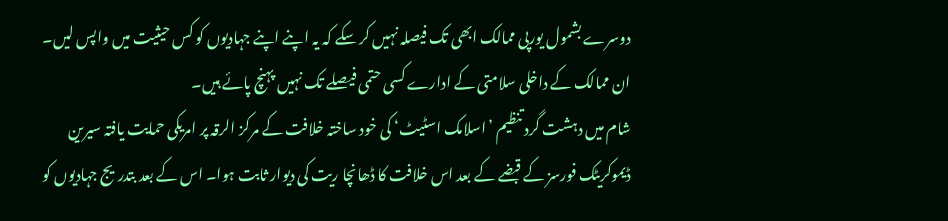دوسرے بشمول یورپی ممالک ابھی تک فیصلہ نہیں کر سکے کہ یہ اپنے اپنے جہادیوں کو کس حیثیت میں واپس لیں۔ ان ممالک کے داخلی سلامتی کے ادارے کسی حتمی فیصلے تک نہیں پہنچ پائے ہیں۔
شام میں دہشت گرد تنظیم ’اسلامک اسٹیٹ‘ کی خود ساختہ خلافت کے مرکز الرقہ پر امریکی حمایت یافتہ سیرین ڈیموکریٹک فورسز کے قبضے کے بعد اس خلافت کا ڈھانچا ریت کی دیوار ثابت ہوا۔ اس کے بعد بتدریج جہادیوں کو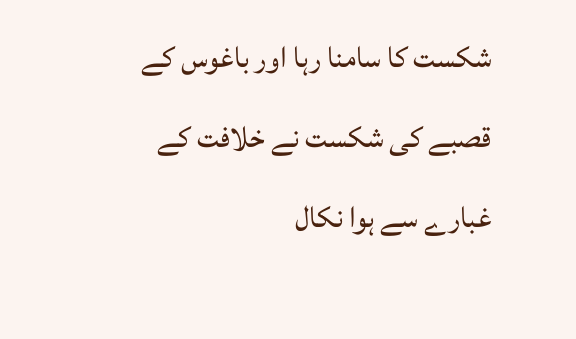شکست کا سامنا رہا اور باغوس کے قصبے کی شکست نے خلافت کے غبارے سے ہوا نکال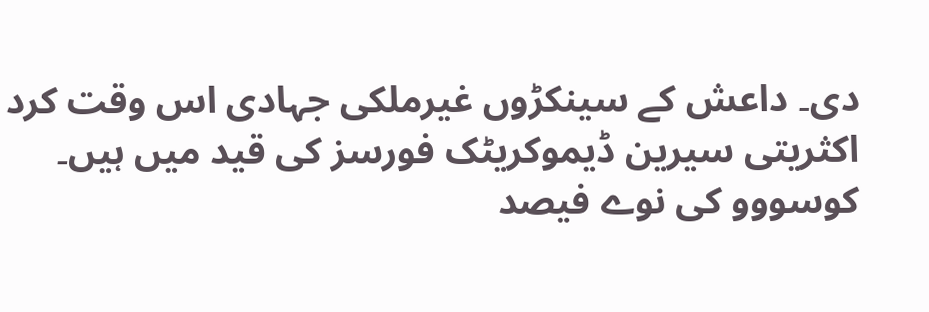دی۔ داعش کے سینکڑوں غیرملکی جہادی اس وقت کرد اکثریتی سیرین ڈیموکریٹک فورسز کی قید میں ہیں۔
کوسووو کی نوے فیصد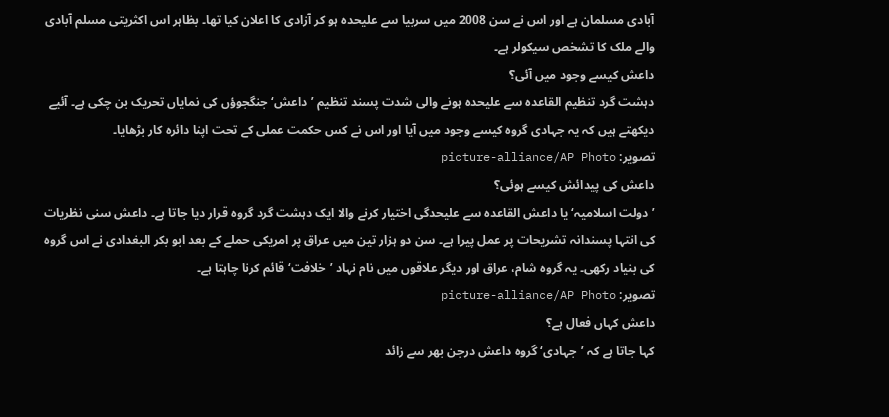آبادی مسلمان ہے اور اس نے سن 2008 میں سربیا سے علیحدہ ہو کر آزادی کا اعلان کیا تھا۔ بظاہر اس اکثریتی مسلم آبادی والے ملک کا تشخص سیکولر ہے۔
داعش کیسے وجود میں آئی؟
دہشت گرد تنظیم القاعدہ سے علیحدہ ہونے والی شدت پسند تنظیم ’داعش‘ جنگجوؤں کی نمایاں تحریک بن چکی ہے۔ آئیے دیکھتے ہیں کہ یہ جہادی گروہ کیسے وجود میں آیا اور اس نے کس حکمت عملی کے تحت اپنا دائرہ کار بڑھایا۔
تصویر: picture-alliance/AP Photo
داعش کی پیدائش کیسے ہوئی؟
’دولت اسلامیہ‘ یا داعش القاعدہ سے علیحدگی اختیار کرنے والا ایک دہشت گرد گروہ قرار دیا جاتا ہے۔ داعش سنی نظریات کی انتہا پسندانہ تشریحات پر عمل پیرا ہے۔ سن دو ہزار تین میں عراق پر امریکی حملے کے بعد ابو بکر البغدادی نے اس گروہ کی بنیاد رکھی۔ یہ گروہ شام، عراق اور دیگر علاقوں میں نام نہاد ’خلافت‘ قائم کرنا چاہتا ہے۔
تصویر: picture-alliance/AP Photo
داعش کہاں فعال ہے؟
کہا جاتا ہے کہ ’جہادی‘ گروہ داعش درجن بھر سے زائد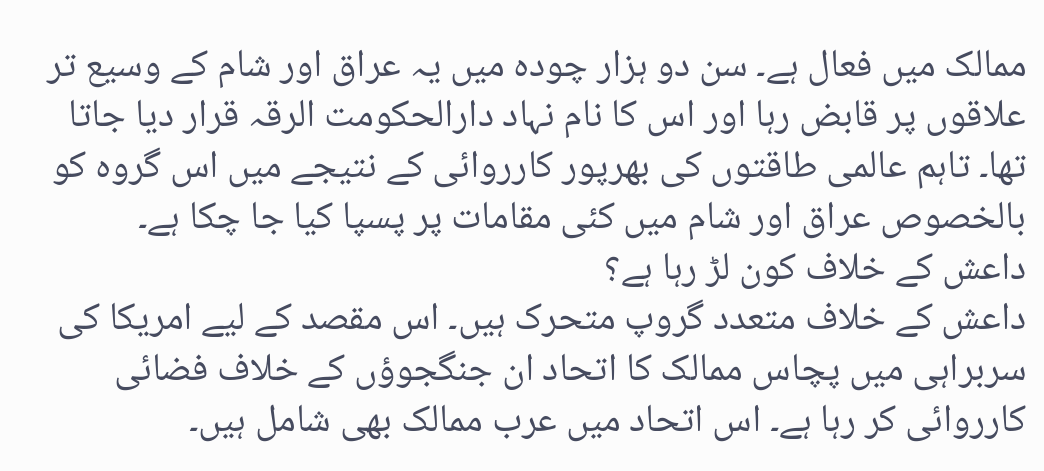ممالک میں فعال ہے۔ سن دو ہزار چودہ میں یہ عراق اور شام کے وسیع تر علاقوں پر قابض رہا اور اس کا نام نہاد دارالحکومت الرقہ قرار دیا جاتا تھا۔ تاہم عالمی طاقتوں کی بھرپور کارروائی کے نتیجے میں اس گروہ کو بالخصوص عراق اور شام میں کئی مقامات پر پسپا کیا جا چکا ہے۔
داعش کے خلاف کون لڑ رہا ہے؟
داعش کے خلاف متعدد گروپ متحرک ہیں۔ اس مقصد کے لیے امریکا کی سربراہی میں پچاس ممالک کا اتحاد ان جنگجوؤں کے خلاف فضائی کارروائی کر رہا ہے۔ اس اتحاد میں عرب ممالک بھی شامل ہیں۔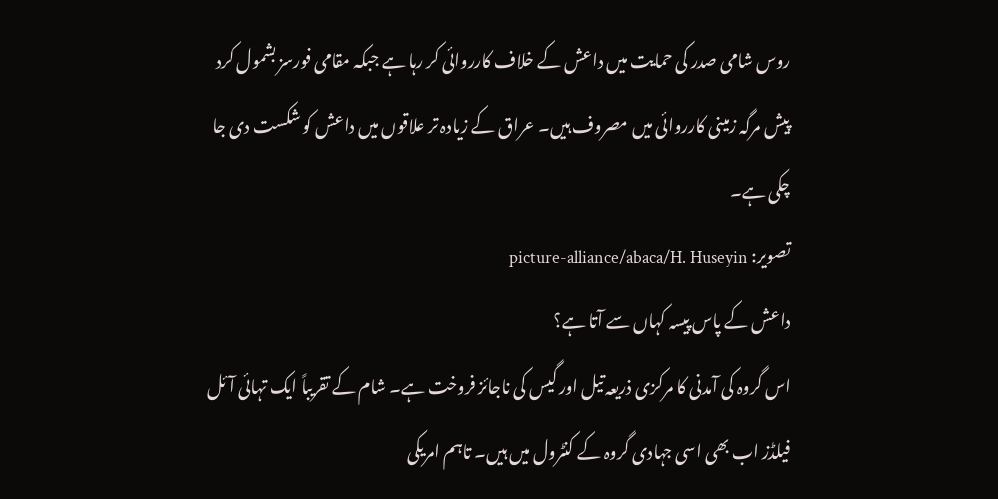روس شامی صدر کی حمایت میں داعش کے خلاف کارروائی کر رہا ہے جبکہ مقامی فورسز بشمول کرد پیش مرگہ زمینی کارروائی میں مصروف ہیں۔ عراق کے زیادہ تر علاقوں میں داعش کو شکست دی جا چکی ہے۔
تصویر: picture-alliance/abaca/H. Huseyin
داعش کے پاس پیسہ کہاں سے آتا ہے؟
اس گروہ کی آمدنی کا مرکزی ذریعہ تیل اور گیس کی ناجائز فروخت ہے۔ شام کے تقریباً ایک تہائی آئل فیلڈز اب بھی اسی جہادی گروہ کے کنٹرول میں ہیں۔ تاہم امریکی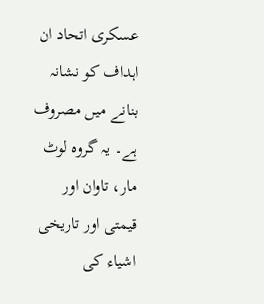عسکری اتحاد ان اہداف کو نشانہ بنانے میں مصروف ہے۔ یہ گروہ لوٹ مار، تاوان اور قیمتی اور تاریخی اشیاء کی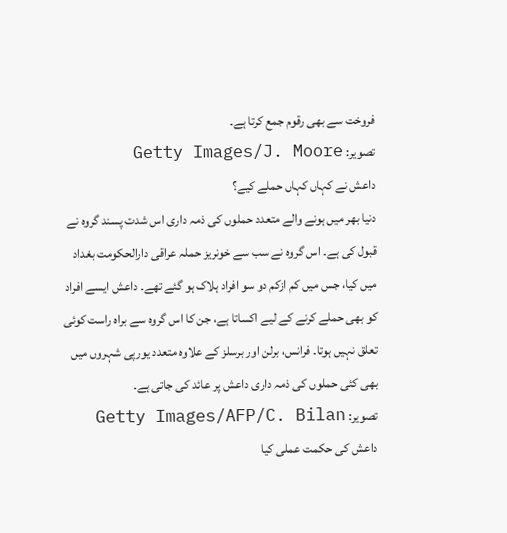فروخت سے بھی رقوم جمع کرتا ہے۔
تصویر: Getty Images/J. Moore
داعش نے کہاں کہاں حملے کیے؟
دنیا بھر میں ہونے والے متعدد حملوں کی ذمہ داری اس شدت پسند گروہ نے قبول کی ہے۔ اس گروہ نے سب سے خونریز حملہ عراقی دارالحکومت بغداد میں کیا، جس میں کم ازکم دو سو افراد ہلاک ہو گئے تھے۔ داعش ایسے افراد کو بھی حملے کرنے کے لیے اکساتا ہے، جن کا اس گروہ سے براہ راست کوئی تعلق نہیں ہوتا۔ فرانس، برلن اور برسلز کے علاوہ متعدد یورپی شہروں میں بھی کئی حملوں کی ذمہ داری داعش پر عائد کی جاتی ہے۔
تصویر: Getty Images/AFP/C. Bilan
داعش کی حکمت عملی کیا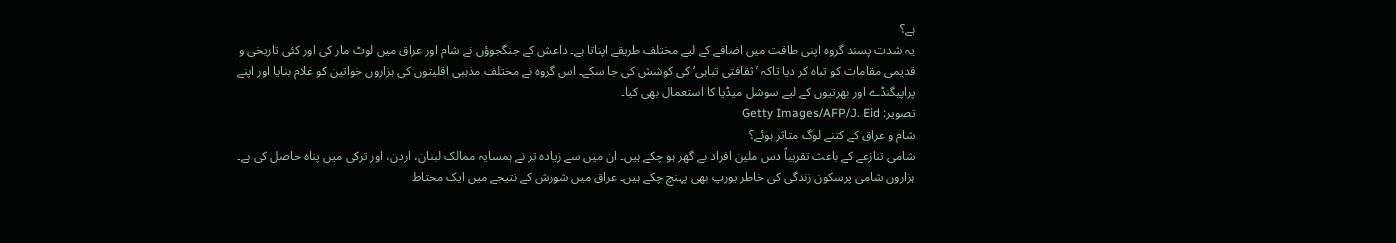ہے؟
یہ شدت پسند گروہ اپنی طاقت میں اضافے کے لیے مختلف طریقے اپناتا ہے۔ داعش کے جنگجوؤں نے شام اور عراق میں لوٹ مار کی اور کئی تاریخی و قدیمی مقامات کو تباہ کر دیا تاکہ ’ثقافتی تباہی‘ کی کوشش کی جا سکے۔ اس گروہ نے مختلف مذہبی اقلیتوں کی ہزاروں خواتین کو غلام بنایا اور اپنے پراپیگنڈے اور بھرتیوں کے لیے سوشل میڈیا کا استعمال بھی کیا۔
تصویر: Getty Images/AFP/J. Eid
شام و عراق کے کتنے لوگ متاثر ہوئے؟
شامی تنازعے کے باعث تقریباً دس ملین افراد بے گھر ہو چکے ہیں۔ ان میں سے زیادہ تر نے ہمسایہ ممالک لبنان، اردن، اور ترکی میں پناہ حاصل کی ہے۔ ہزاروں شامی پرسکون زندگی کی خاطر یورپ بھی پہنچ چکے ہیں۔ عراق میں شورش کے نتیجے میں ایک محتاط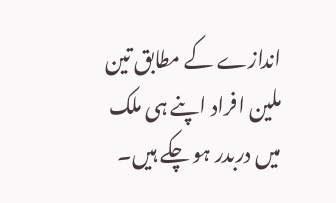اندازے کے مطابق تین ملین افراد اپنے ہی ملک میں دربدر ہو چکے ہیں۔